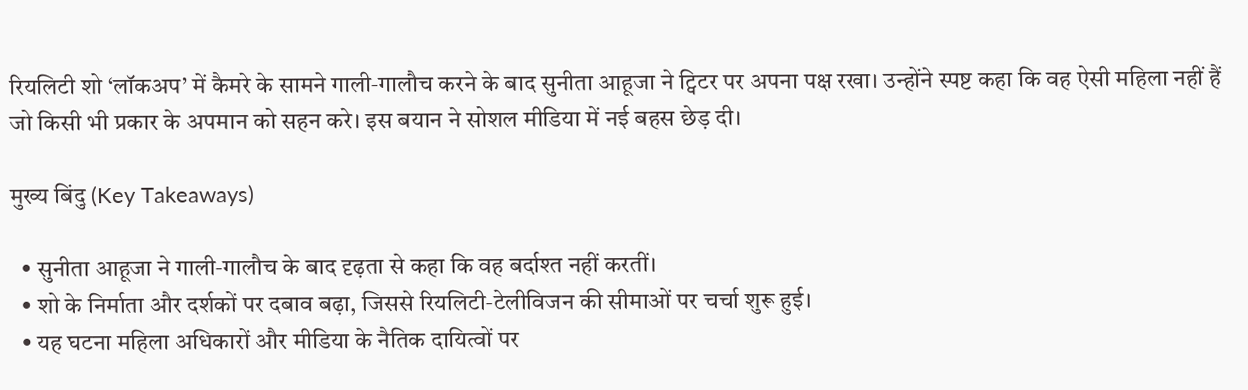रियलिटी शो ‘लॉकअप’ में कैमरे के सामने गाली‑गालौच करने के बाद सुनीता आहूजा ने ट्विटर पर अपना पक्ष रखा। उन्होंने स्पष्ट कहा कि वह ऐसी महिला नहीं हैं जो किसी भी प्रकार के अपमान को सहन करे। इस बयान ने सोशल मीडिया में नई बहस छेड़ दी।

मुख्य बिंदु (Key Takeaways)

  • सुनीता आहूजा ने गाली‑गालौच के बाद दृढ़ता से कहा कि वह बर्दाश्त नहीं करतीं।
  • शो के निर्माता और दर्शकों पर दबाव बढ़ा, जिससे रियलिटी‑टेलीविजन की सीमाओं पर चर्चा शुरू हुई।
  • यह घटना महिला अधिकारों और मीडिया के नैतिक दायित्वों पर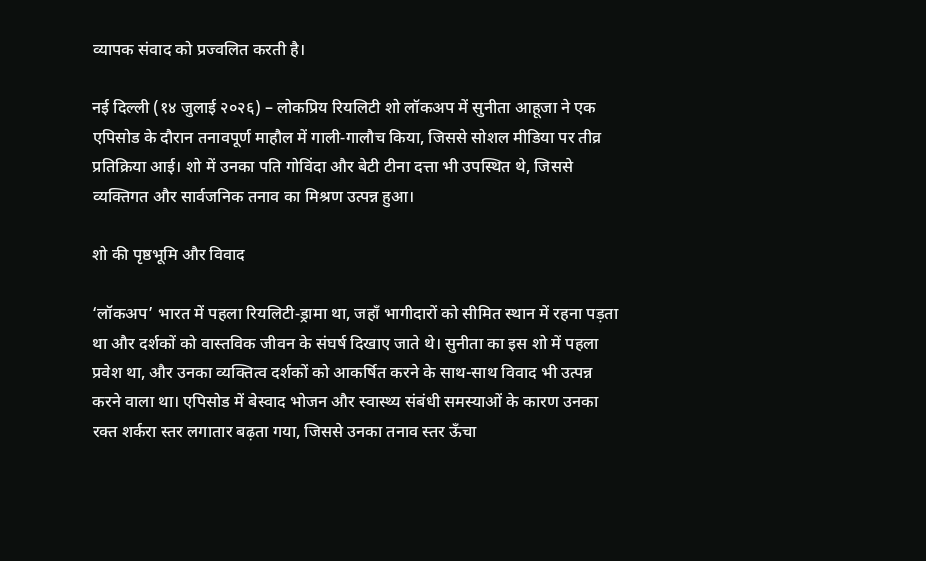व्यापक संवाद को प्रज्वलित करती है।

नई दिल्ली (१४ जुलाई २०२६) – लोकप्रिय रियलिटी शो लॉकअप में सुनीता आहूजा ने एक एपिसोड के दौरान तनावपूर्ण माहौल में गाली‑गालौच किया, जिससे सोशल मीडिया पर तीव्र प्रतिक्रिया आई। शो में उनका पति गोविंदा और बेटी टीना दत्ता भी उपस्थित थे, जिससे व्यक्तिगत और सार्वजनिक तनाव का मिश्रण उत्पन्न हुआ।

शो की पृष्ठभूमि और विवाद

‘लॉकअप’ भारत में पहला रियलिटी‑ड्रामा था, जहाँ भागीदारों को सीमित स्थान में रहना पड़ता था और दर्शकों को वास्तविक जीवन के संघर्ष दिखाए जाते थे। सुनीता का इस शो में पहला प्रवेश था, और उनका व्यक्तित्व दर्शकों को आकर्षित करने के साथ-साथ विवाद भी उत्पन्न करने वाला था। एपिसोड में बेस्वाद भोजन और स्वास्थ्य संबंधी समस्याओं के कारण उनका रक्त शर्करा स्तर लगातार बढ़ता गया, जिससे उनका तनाव स्तर ऊँचा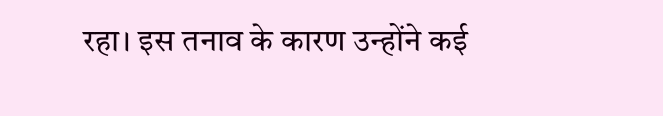रहा। इस तनाव के कारण उन्होंने कई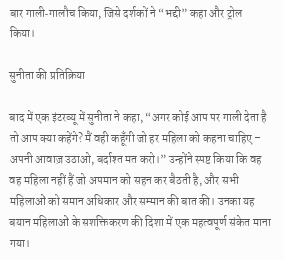बार गाली‑गालौच किया, जिसे दर्शकों ने “भद्दी” कहा और ट्रोल किया।

सुनीता की प्रतिक्रिया

बाद में एक इंटरव्यू में सुनीता ने कहा, “अगर कोई आप पर गाली देता है तो आप क्या कहेंगे? मैं वही कहूँगी जो हर महिला को कहना चाहिए – अपनी आवाज़ उठाओ, बर्दाश्त मत करो।” उन्होंने स्पष्ट किया कि वह वह महिला नहीं हैं जो अपमान को सहन कर बैठती है, और सभी महिलाओं को समान अधिकार और सम्मान की बात की। उनका यह बयान महिलाओं के सशक्तिकरण की दिशा में एक महत्वपूर्ण संकेत माना गया।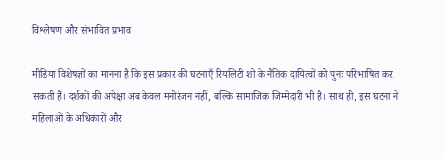विश्लेषण और संभावित प्रभाव

मीडिया विशेषज्ञों का मानना है कि इस प्रकार की घटनाएँ रियलिटी शो के नैतिक दायित्वों को पुनः परिभाषित कर सकती हैं। दर्शकों की अपेक्षा अब केवल मनोरंजन नहीं, बल्कि सामाजिक जिम्मेदारी भी है। साथ ही, इस घटना ने महिलाओं के अधिकारों और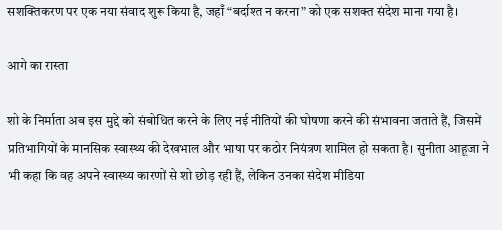सशक्तिकरण पर एक नया संवाद शुरू किया है, जहाँ “बर्दाश्त न करना” को एक सशक्त संदेश माना गया है।

आगे का रास्ता

शो के निर्माता अब इस मुद्दे को संबोधित करने के लिए नई नीतियों की घोषणा करने की संभावना जताते हैं, जिसमें प्रतिभागियों के मानसिक स्वास्थ्य की देखभाल और भाषा पर कठोर नियंत्रण शामिल हो सकता है। सुनीता आहूजा ने भी कहा कि वह अपने स्वास्थ्य कारणों से शो छोड़ रही हैं, लेकिन उनका संदेश मीडिया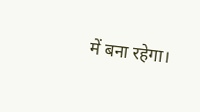में बना रहेगा।